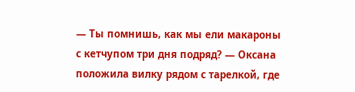— Ты помнишь, как мы ели макароны с кетчупом три дня подряд? — Оксана положила вилку рядом с тарелкой, где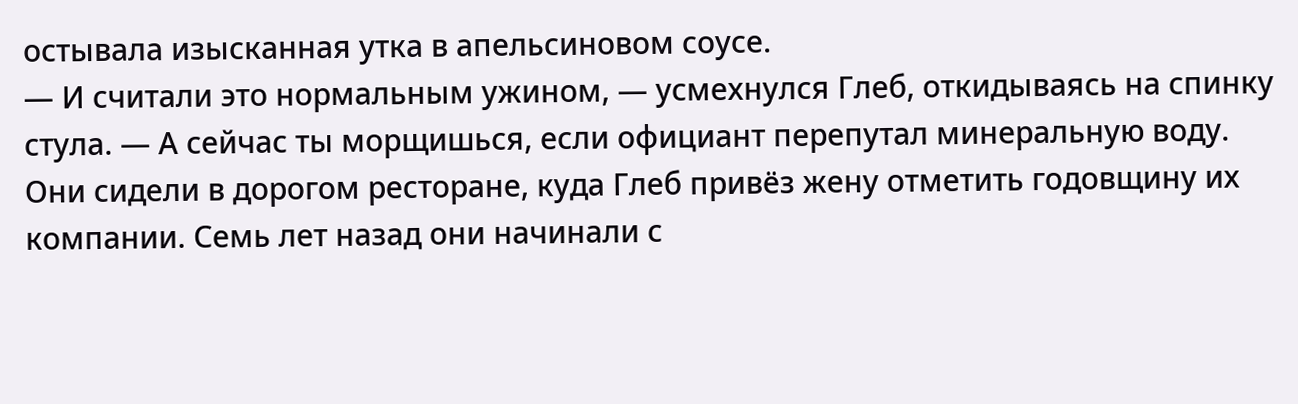остывала изысканная утка в апельсиновом соусе.
— И считали это нормальным ужином, — усмехнулся Глеб, откидываясь на спинку стула. — А сейчас ты морщишься, если официант перепутал минеральную воду.
Они сидели в дорогом ресторане, куда Глеб привёз жену отметить годовщину их компании. Семь лет назад они начинали с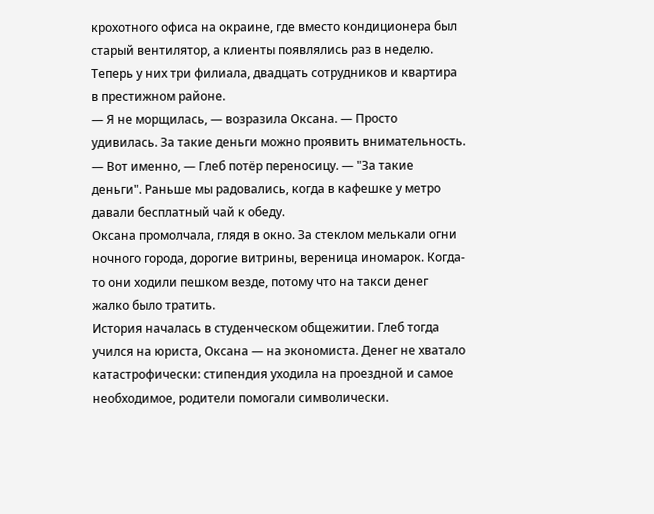крохотного офиса на окраине, где вместо кондиционера был старый вентилятор, а клиенты появлялись раз в неделю. Теперь у них три филиала, двадцать сотрудников и квартира в престижном районе.
— Я не морщилась, — возразила Оксана. — Просто удивилась. За такие деньги можно проявить внимательность.
— Вот именно, — Глеб потёр переносицу. — "За такие деньги". Раньше мы радовались, когда в кафешке у метро давали бесплатный чай к обеду.
Оксана промолчала, глядя в окно. За стеклом мелькали огни ночного города, дорогие витрины, вереница иномарок. Когда-то они ходили пешком везде, потому что на такси денег жалко было тратить.
История началась в студенческом общежитии. Глеб тогда учился на юриста, Оксана — на экономиста. Денег не хватало катастрофически: стипендия уходила на проездной и самое необходимое, родители помогали символически.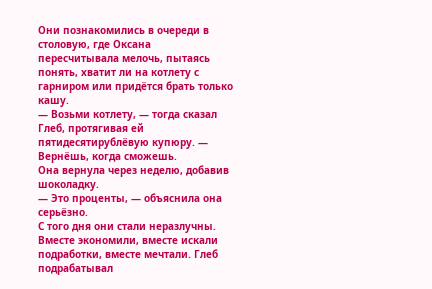Они познакомились в очереди в столовую, где Оксана пересчитывала мелочь, пытаясь понять, хватит ли на котлету с гарниром или придётся брать только кашу.
— Возьми котлету, — тогда сказал Глеб, протягивая ей пятидесятирублёвую купюру. — Вернёшь, когда сможешь.
Она вернула через неделю, добавив шоколадку.
— Это проценты, — объяснила она серьёзно.
С того дня они стали неразлучны. Вместе экономили, вместе искали подработки, вместе мечтали. Глеб подрабатывал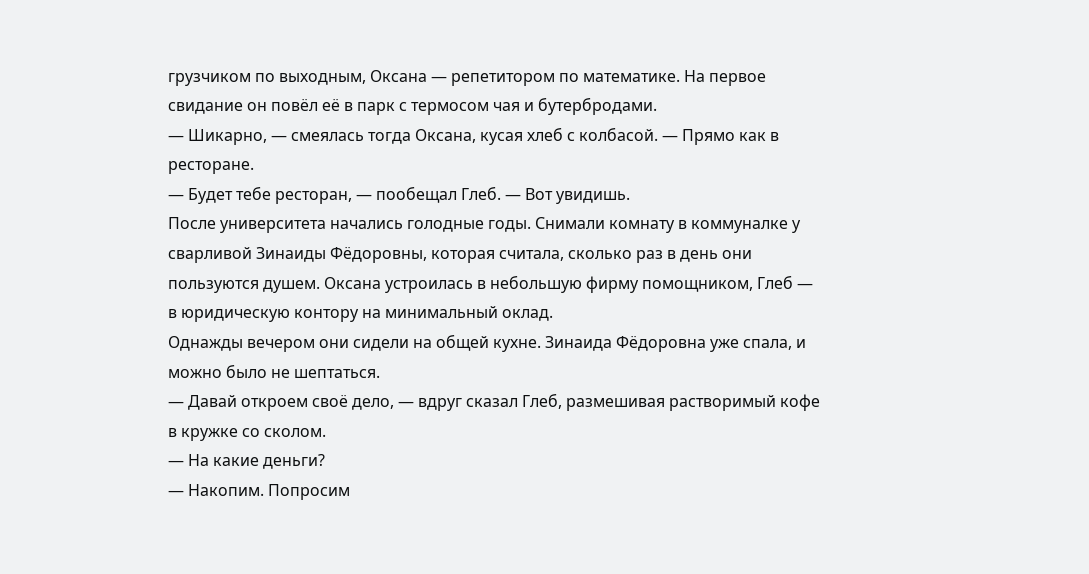грузчиком по выходным, Оксана — репетитором по математике. На первое свидание он повёл её в парк с термосом чая и бутербродами.
— Шикарно, — смеялась тогда Оксана, кусая хлеб с колбасой. — Прямо как в ресторане.
— Будет тебе ресторан, — пообещал Глеб. — Вот увидишь.
После университета начались голодные годы. Снимали комнату в коммуналке у сварливой Зинаиды Фёдоровны, которая считала, сколько раз в день они пользуются душем. Оксана устроилась в небольшую фирму помощником, Глеб — в юридическую контору на минимальный оклад.
Однажды вечером они сидели на общей кухне. Зинаида Фёдоровна уже спала, и можно было не шептаться.
— Давай откроем своё дело, — вдруг сказал Глеб, размешивая растворимый кофе в кружке со сколом.
— На какие деньги?
— Накопим. Попросим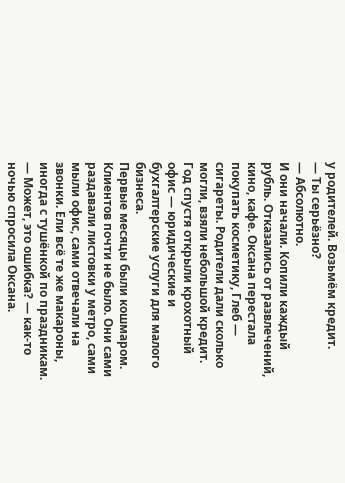у родителей. Возьмём кредит.
— Ты серьёзно?
— Абсолютно.
И они начали. Копили каждый рубль. Отказались от развлечений, кино, кафе. Оксана перестала покупать косметику, Глеб — сигареты. Родители дали сколько могли, взяли небольшой кредит. Год спустя открыли крохотный офис — юридические и бухгалтерские услуги для малого бизнеса.
Первые месяцы были кошмаром. Клиентов почти не было. Они сами раздавали листовки у метро, сами мыли офис, сами отвечали на звонки. Ели всё те же макароны, иногда с тушёнкой по праздникам.
— Может, это ошибка? — как-то ночью спросила Оксана.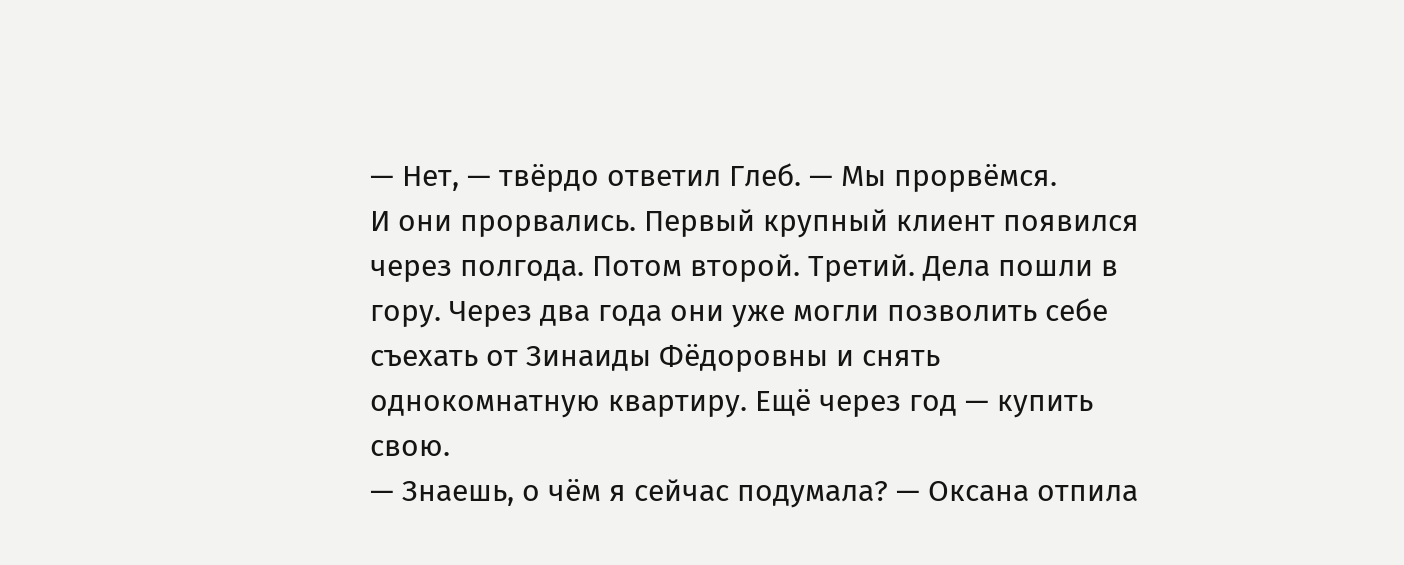— Нет, — твёрдо ответил Глеб. — Мы прорвёмся.
И они прорвались. Первый крупный клиент появился через полгода. Потом второй. Третий. Дела пошли в гору. Через два года они уже могли позволить себе съехать от Зинаиды Фёдоровны и снять однокомнатную квартиру. Ещё через год — купить свою.
— Знаешь, о чём я сейчас подумала? — Оксана отпила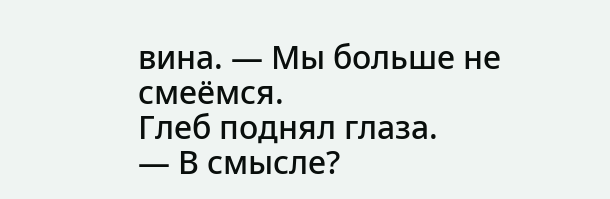вина. — Мы больше не смеёмся.
Глеб поднял глаза.
— В смысле?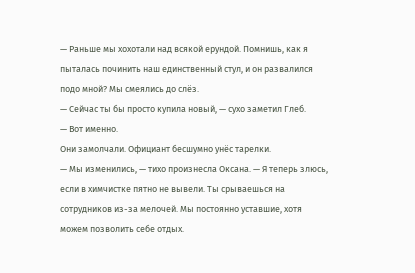— Раньше мы хохотали над всякой ерундой. Помнишь, как я пыталась починить наш единственный стул, и он развалился подо мной? Мы смеялись до слёз.
— Сейчас ты бы просто купила новый, — сухо заметил Глеб.
— Вот именно.
Они замолчали. Официант бесшумно унёс тарелки.
— Мы изменились, — тихо произнесла Оксана. — Я теперь злюсь, если в химчистке пятно не вывели. Ты срываешься на сотрудников из-за мелочей. Мы постоянно уставшие, хотя можем позволить себе отдых.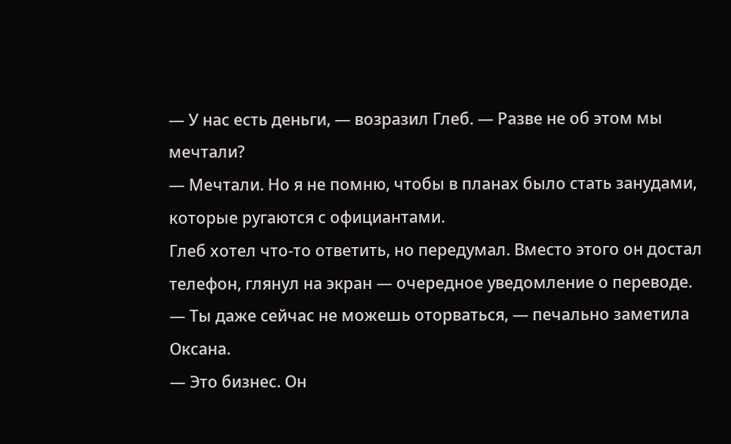— У нас есть деньги, — возразил Глеб. — Разве не об этом мы мечтали?
— Мечтали. Но я не помню, чтобы в планах было стать занудами, которые ругаются с официантами.
Глеб хотел что-то ответить, но передумал. Вместо этого он достал телефон, глянул на экран — очередное уведомление о переводе.
— Ты даже сейчас не можешь оторваться, — печально заметила Оксана.
— Это бизнес. Он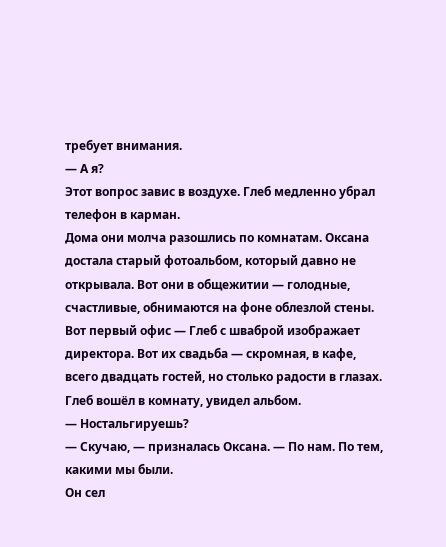требует внимания.
— А я?
Этот вопрос завис в воздухе. Глеб медленно убрал телефон в карман.
Дома они молча разошлись по комнатам. Оксана достала старый фотоальбом, который давно не открывала. Вот они в общежитии — голодные, счастливые, обнимаются на фоне облезлой стены. Вот первый офис — Глеб с шваброй изображает директора. Вот их свадьба — скромная, в кафе, всего двадцать гостей, но столько радости в глазах.
Глеб вошёл в комнату, увидел альбом.
— Ностальгируешь?
— Скучаю, — призналась Оксана. — По нам. По тем, какими мы были.
Он сел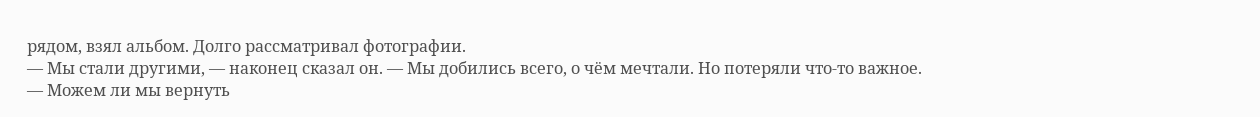рядом, взял альбом. Долго рассматривал фотографии.
— Мы стали другими, — наконец сказал он. — Мы добились всего, о чём мечтали. Но потеряли что-то важное.
— Можем ли мы вернуть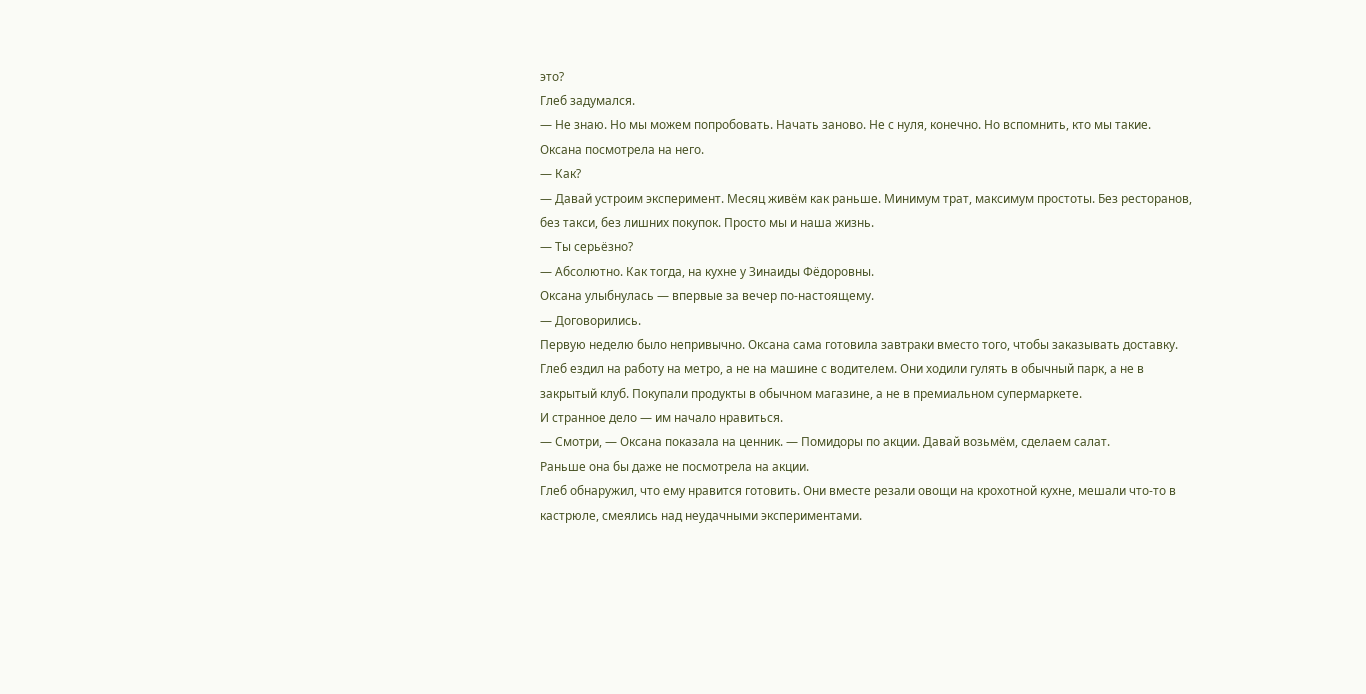это?
Глеб задумался.
— Не знаю. Но мы можем попробовать. Начать заново. Не с нуля, конечно. Но вспомнить, кто мы такие.
Оксана посмотрела на него.
— Как?
— Давай устроим эксперимент. Месяц живём как раньше. Минимум трат, максимум простоты. Без ресторанов, без такси, без лишних покупок. Просто мы и наша жизнь.
— Ты серьёзно?
— Абсолютно. Как тогда, на кухне у Зинаиды Фёдоровны.
Оксана улыбнулась — впервые за вечер по-настоящему.
— Договорились.
Первую неделю было непривычно. Оксана сама готовила завтраки вместо того, чтобы заказывать доставку. Глеб ездил на работу на метро, а не на машине с водителем. Они ходили гулять в обычный парк, а не в закрытый клуб. Покупали продукты в обычном магазине, а не в премиальном супермаркете.
И странное дело — им начало нравиться.
— Смотри, — Оксана показала на ценник. — Помидоры по акции. Давай возьмём, сделаем салат.
Раньше она бы даже не посмотрела на акции.
Глеб обнаружил, что ему нравится готовить. Они вместе резали овощи на крохотной кухне, мешали что-то в кастрюле, смеялись над неудачными экспериментами.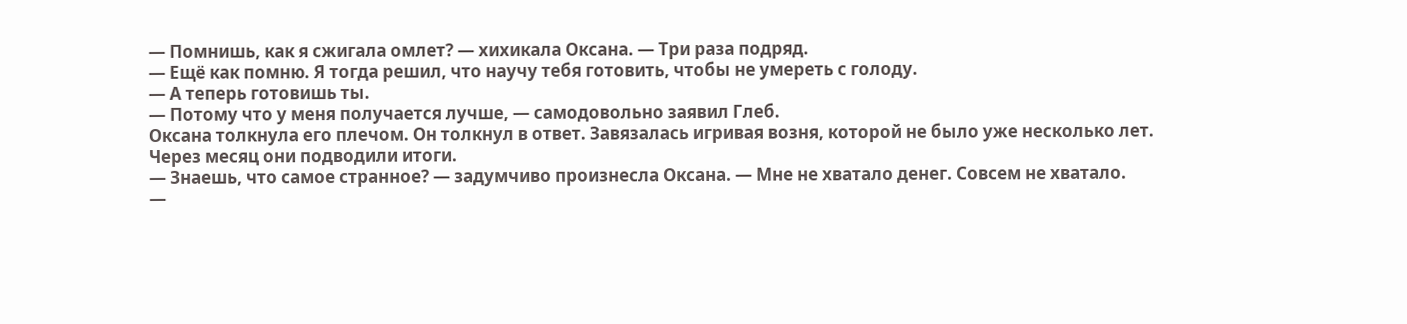— Помнишь, как я сжигала омлет? — хихикала Оксана. — Три раза подряд.
— Ещё как помню. Я тогда решил, что научу тебя готовить, чтобы не умереть с голоду.
— А теперь готовишь ты.
— Потому что у меня получается лучше, — самодовольно заявил Глеб.
Оксана толкнула его плечом. Он толкнул в ответ. Завязалась игривая возня, которой не было уже несколько лет.
Через месяц они подводили итоги.
— Знаешь, что самое странное? — задумчиво произнесла Оксана. — Мне не хватало денег. Совсем не хватало.
—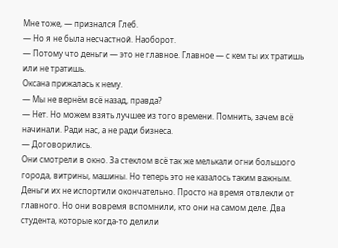Мне тоже, — признался Глеб.
— Но я не была несчастной. Наоборот.
— Потому что деньги — это не главное. Главное — с кем ты их тратишь или не тратишь.
Оксана прижалась к нему.
— Мы не вернём всё назад, правда?
— Нет. Но можем взять лучшее из того времени. Помнить, зачем всё начинали. Ради нас, а не ради бизнеса.
— Договорились.
Они смотрели в окно. За стеклом всё так же мелькали огни большого города, витрины, машины. Но теперь это не казалось таким важным.
Деньги их не испортили окончательно. Просто на время отвлекли от главного. Но они вовремя вспомнили, кто они на самом деле. Два студента, которые когда-то делили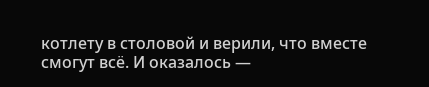котлету в столовой и верили, что вместе смогут всё. И оказалось —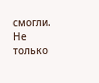смогли. Не только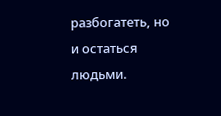разбогатеть, но и остаться людьми.